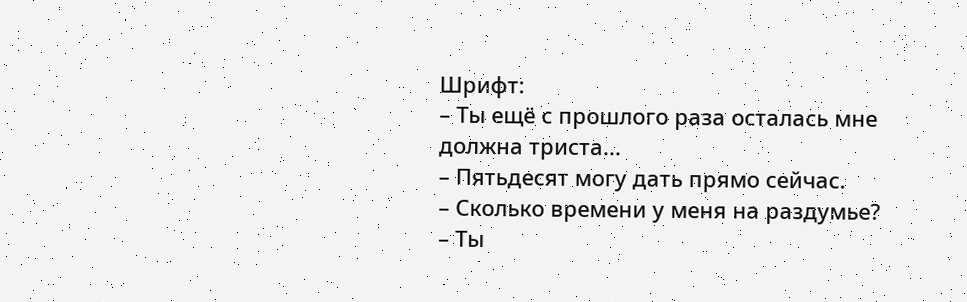Шрифт:
– Ты ещё с прошлого раза осталась мне должна триста...
– Пятьдесят могу дать прямо сейчас.
– Сколько времени у меня на раздумье?
– Ты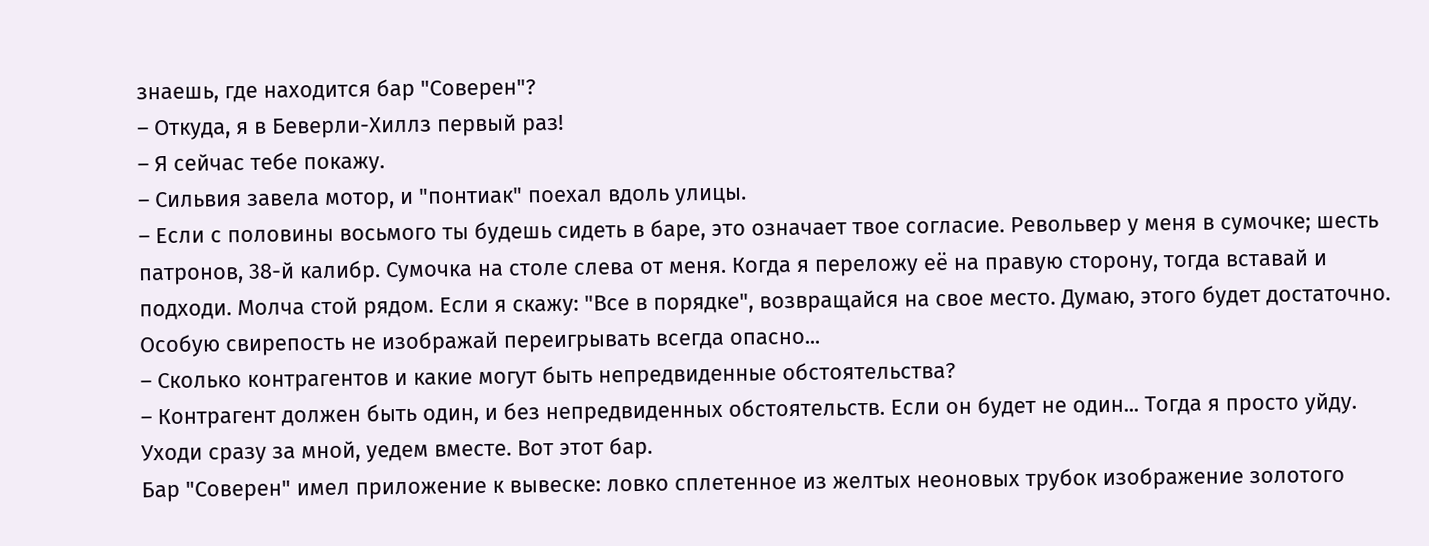знаешь, где находится бар "Соверен"?
– Откуда, я в Беверли-Хиллз первый раз!
– Я сейчас тебе покажу.
– Сильвия завела мотор, и "понтиак" поехал вдоль улицы.
– Если с половины восьмого ты будешь сидеть в баре, это означает твое согласие. Револьвер у меня в сумочке; шесть патронов, 38-й калибр. Сумочка на столе слева от меня. Когда я переложу её на правую сторону, тогда вставай и подходи. Молча стой рядом. Если я скажу: "Все в порядке", возвращайся на свое место. Думаю, этого будет достаточно. Особую свирепость не изображай переигрывать всегда опасно...
– Сколько контрагентов и какие могут быть непредвиденные обстоятельства?
– Контрагент должен быть один, и без непредвиденных обстоятельств. Если он будет не один... Тогда я просто уйду. Уходи сразу за мной, уедем вместе. Вот этот бар.
Бар "Соверен" имел приложение к вывеске: ловко сплетенное из желтых неоновых трубок изображение золотого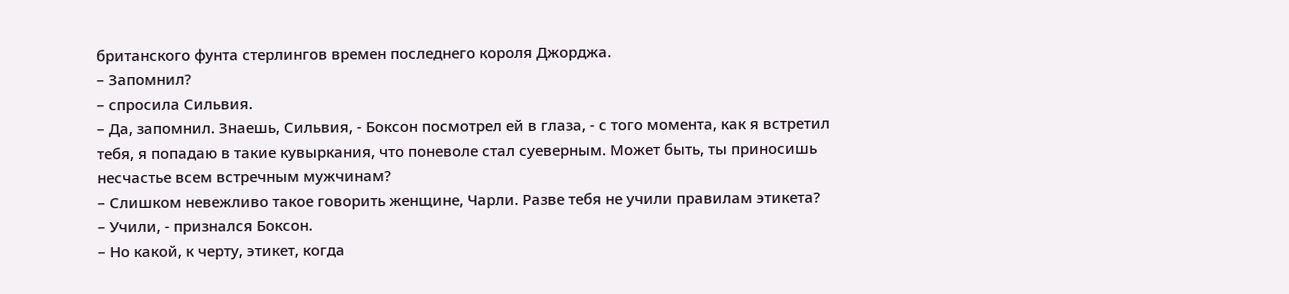британского фунта стерлингов времен последнего короля Джорджа.
– Запомнил?
– спросила Сильвия.
– Да, запомнил. Знаешь, Сильвия, - Боксон посмотрел ей в глаза, - с того момента, как я встретил тебя, я попадаю в такие кувыркания, что поневоле стал суеверным. Может быть, ты приносишь несчастье всем встречным мужчинам?
– Слишком невежливо такое говорить женщине, Чарли. Разве тебя не учили правилам этикета?
– Учили, - признался Боксон.
– Но какой, к черту, этикет, когда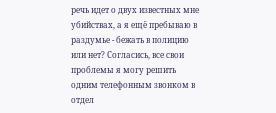речь идет о двух известных мне убийствах, а я ещё пребываю в раздумье - бежать в полицию или нет? Согласись, все свои проблемы я могу решить одним телефонным звонком в отдел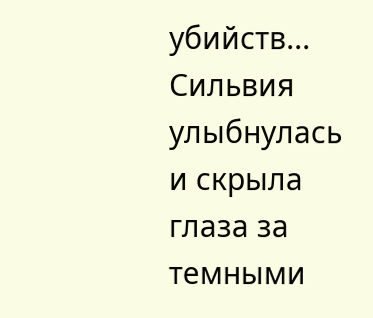убийств...
Сильвия улыбнулась и скрыла глаза за темными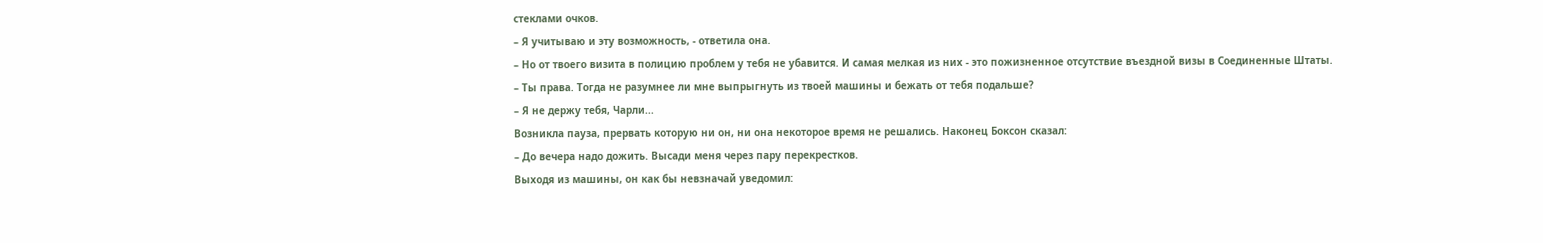стеклами очков.
– Я учитываю и эту возможность, - ответила она.
– Но от твоего визита в полицию проблем у тебя не убавится. И самая мелкая из них - это пожизненное отсутствие въездной визы в Соединенные Штаты.
– Ты права. Тогда не разумнее ли мне выпрыгнуть из твоей машины и бежать от тебя подальше?
– Я не держу тебя, Чарли...
Возникла пауза, прервать которую ни он, ни она некоторое время не решались. Наконец Боксон сказал:
– До вечера надо дожить. Высади меня через пару перекрестков.
Выходя из машины, он как бы невзначай уведомил: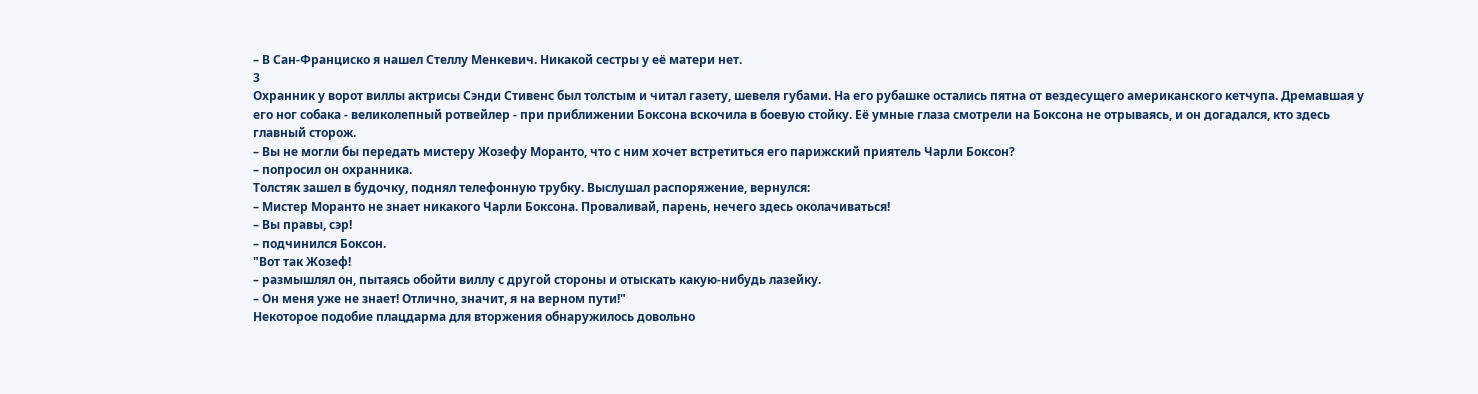– В Сан-Франциско я нашел Стеллу Менкевич. Никакой сестры у её матери нет.
3
Охранник у ворот виллы актрисы Сэнди Стивенс был толстым и читал газету, шевеля губами. На его рубашке остались пятна от вездесущего американского кетчупа. Дремавшая у его ног собака - великолепный ротвейлер - при приближении Боксона вскочила в боевую стойку. Её умные глаза смотрели на Боксона не отрываясь, и он догадался, кто здесь главный сторож.
– Вы не могли бы передать мистеру Жозефу Моранто, что с ним хочет встретиться его парижский приятель Чарли Боксон?
– попросил он охранника.
Толстяк зашел в будочку, поднял телефонную трубку. Выслушал распоряжение, вернулся:
– Мистер Моранто не знает никакого Чарли Боксона. Проваливай, парень, нечего здесь околачиваться!
– Вы правы, сэр!
– подчинился Боксон.
"Вот так Жозеф!
– размышлял он, пытаясь обойти виллу с другой стороны и отыскать какую-нибудь лазейку.
– Он меня уже не знает! Отлично, значит, я на верном пути!"
Некоторое подобие плацдарма для вторжения обнаружилось довольно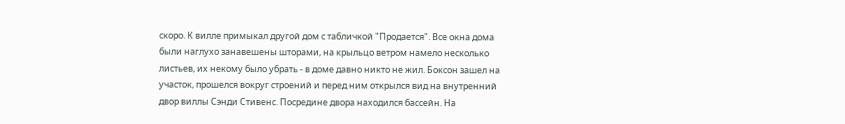скоро. К вилле примыкал другой дом с табличкой "Продается". Все окна дома были наглухо занавешены шторами, на крыльцо ветром намело несколько листьев, их некому было убрать - в доме давно никто не жил. Боксон зашел на участок, прошелся вокруг строений и перед ним открылся вид на внутренний двор виллы Сэнди Стивенс. Посредине двора находился бассейн. На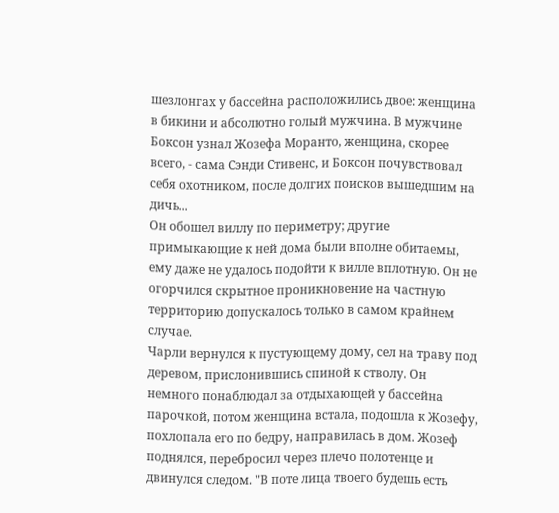шезлонгах у бассейна расположились двое: женщина в бикини и абсолютно голый мужчина. В мужчине Боксон узнал Жозефа Моранто, женщина, скорее всего, - сама Сэнди Стивенс, и Боксон почувствовал себя охотником, после долгих поисков вышедшим на дичь...
Он обошел виллу по периметру; другие примыкающие к ней дома были вполне обитаемы, ему даже не удалось подойти к вилле вплотную. Он не огорчился скрытное проникновение на частную территорию допускалось только в самом крайнем случае.
Чарли вернулся к пустующему дому, сел на траву под деревом, прислонившись спиной к стволу. Он немного понаблюдал за отдыхающей у бассейна парочкой, потом женщина встала, подошла к Жозефу, похлопала его по бедру, направилась в дом. Жозеф поднялся, перебросил через плечо полотенце и двинулся следом. "В поте лица твоего будешь есть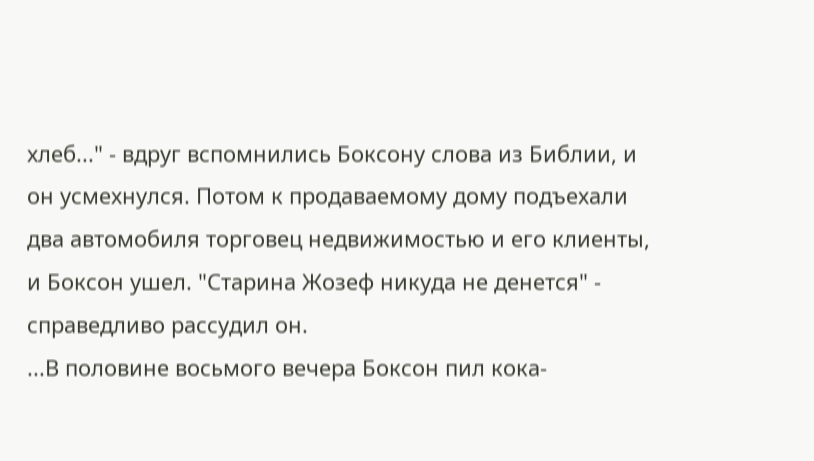хлеб..." - вдруг вспомнились Боксону слова из Библии, и он усмехнулся. Потом к продаваемому дому подъехали два автомобиля торговец недвижимостью и его клиенты, и Боксон ушел. "Старина Жозеф никуда не денется" - справедливо рассудил он.
...В половине восьмого вечера Боксон пил кока-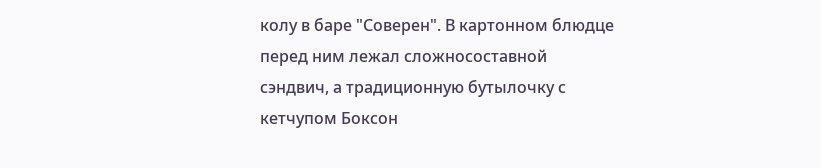колу в баре "Соверен". В картонном блюдце перед ним лежал сложносоставной сэндвич, а традиционную бутылочку с кетчупом Боксон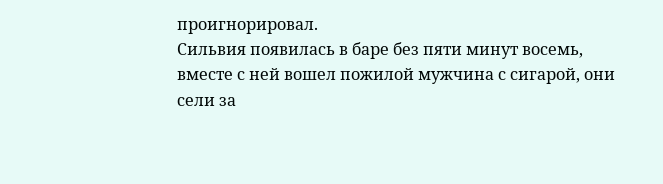проигнорировал.
Сильвия появилась в баре без пяти минут восемь, вместе с ней вошел пожилой мужчина с сигарой, они сели за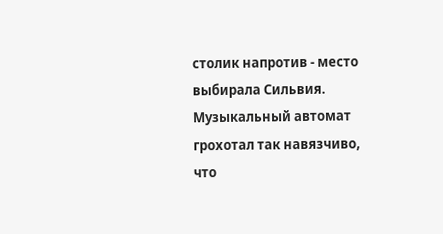столик напротив - место выбирала Сильвия.
Музыкальный автомат грохотал так навязчиво, что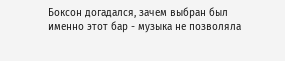Боксон догадался, зачем выбран был именно этот бар - музыка не позволяла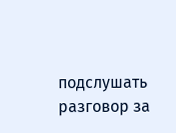подслушать разговор за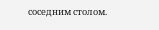соседним столом.